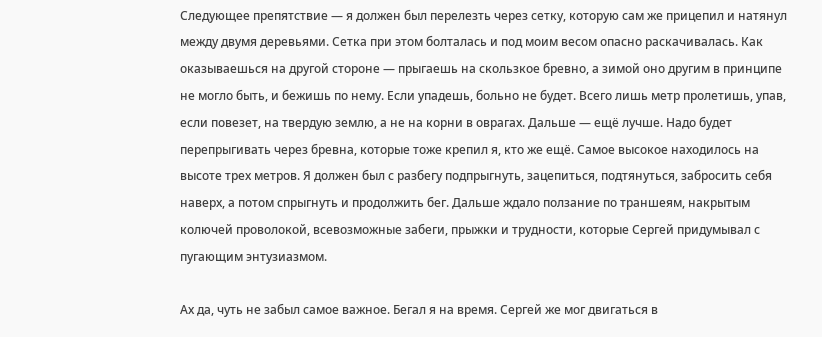Следующее препятствие — я должен был перелезть через сетку, которую сам же прицепил и натянул между двумя деревьями. Сетка при этом болталась и под моим весом опасно раскачивалась. Как оказываешься на другой стороне — прыгаешь на скользкое бревно, а зимой оно другим в принципе не могло быть, и бежишь по нему. Если упадешь, больно не будет. Всего лишь метр пролетишь, упав, если повезет, на твердую землю, а не на корни в оврагах. Дальше — ещё лучше. Надо будет перепрыгивать через бревна, которые тоже крепил я, кто же ещё. Самое высокое находилось на высоте трех метров. Я должен был с разбегу подпрыгнуть, зацепиться, подтянуться, забросить себя наверх, а потом спрыгнуть и продолжить бег. Дальше ждало ползание по траншеям, накрытым колючей проволокой, всевозможные забеги, прыжки и трудности, которые Сергей придумывал с пугающим энтузиазмом.

Ах да, чуть не забыл самое важное. Бегал я на время. Сергей же мог двигаться в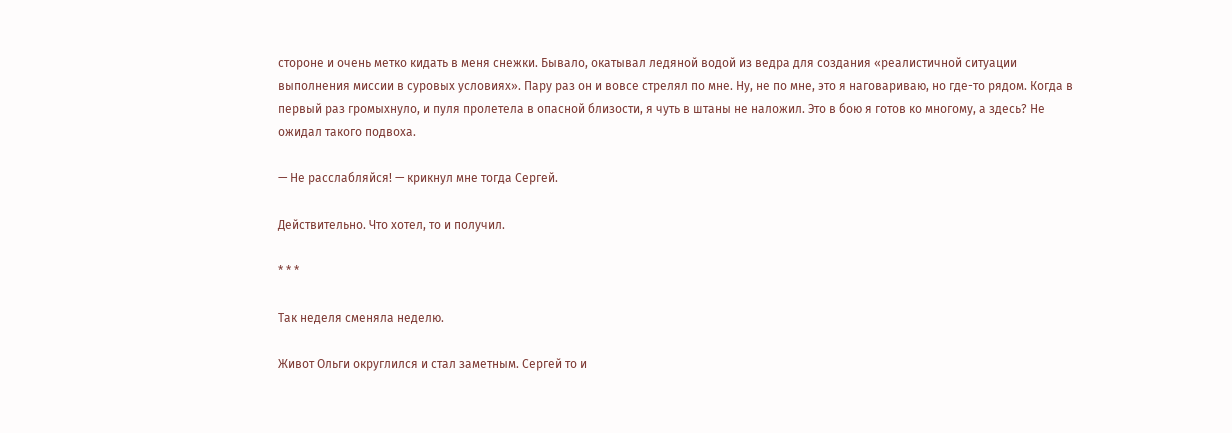стороне и очень метко кидать в меня снежки. Бывало, окатывал ледяной водой из ведра для создания «реалистичной ситуации выполнения миссии в суровых условиях». Пару раз он и вовсе стрелял по мне. Ну, не по мне, это я наговариваю, но где-то рядом. Когда в первый раз громыхнуло, и пуля пролетела в опасной близости, я чуть в штаны не наложил. Это в бою я готов ко многому, а здесь? Не ожидал такого подвоха.

— Не расслабляйся! — крикнул мне тогда Сергей.

Действительно. Что хотел, то и получил.

* * *

Так неделя сменяла неделю.

Живот Ольги округлился и стал заметным. Сергей то и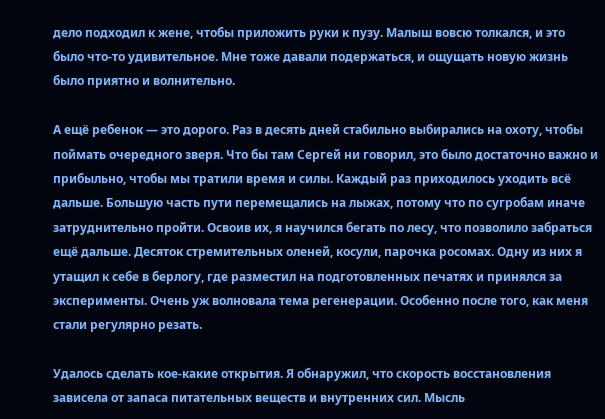дело подходил к жене, чтобы приложить руки к пузу. Малыш вовсю толкался, и это было что-то удивительное. Мне тоже давали подержаться, и ощущать новую жизнь было приятно и волнительно.

А ещё ребенок — это дорого. Раз в десять дней стабильно выбирались на охоту, чтобы поймать очередного зверя. Что бы там Сергей ни говорил, это было достаточно важно и прибыльно, чтобы мы тратили время и силы. Каждый раз приходилось уходить всё дальше. Большую часть пути перемещались на лыжах, потому что по сугробам иначе затруднительно пройти. Освоив их, я научился бегать по лесу, что позволило забраться ещё дальше. Десяток стремительных оленей, косули, парочка росомах. Одну из них я утащил к себе в берлогу, где разместил на подготовленных печатях и принялся за эксперименты. Очень уж волновала тема регенерации. Особенно после того, как меня стали регулярно резать.

Удалось сделать кое-какие открытия. Я обнаружил, что скорость восстановления зависела от запаса питательных веществ и внутренних сил. Мысль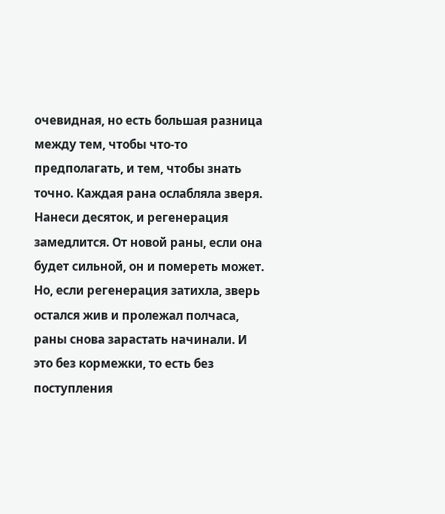очевидная, но есть большая разница между тем, чтобы что-то предполагать, и тем, чтобы знать точно. Каждая рана ослабляла зверя. Нанеси десяток, и регенерация замедлится. От новой раны, если она будет сильной, он и помереть может. Но, если регенерация затихла, зверь остался жив и пролежал полчаса, раны снова зарастать начинали. И это без кормежки, то есть без поступления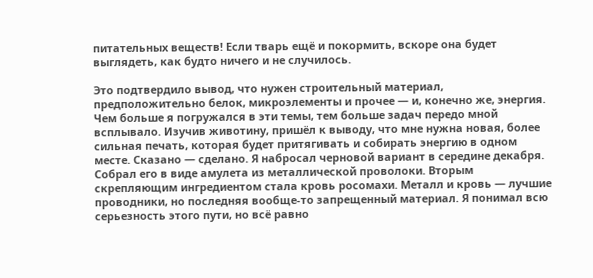питательных веществ! Если тварь ещё и покормить, вскоре она будет выглядеть, как будто ничего и не случилось.

Это подтвердило вывод, что нужен строительный материал, предположительно белок, микроэлементы и прочее — и, конечно же, энергия. Чем больше я погружался в эти темы, тем больше задач передо мной всплывало. Изучив животину, пришёл к выводу, что мне нужна новая, более сильная печать, которая будет притягивать и собирать энергию в одном месте. Сказано — сделано. Я набросал черновой вариант в середине декабря. Собрал его в виде амулета из металлической проволоки. Вторым скрепляющим ингредиентом стала кровь росомахи. Металл и кровь — лучшие проводники, но последняя вообще-то запрещенный материал. Я понимал всю серьезность этого пути, но всё равно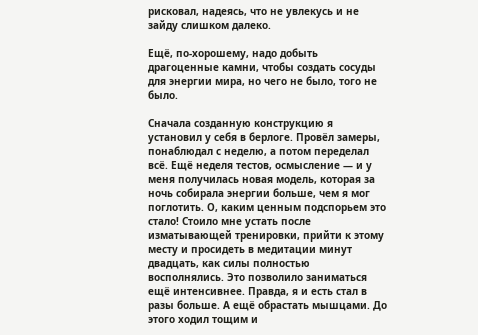рисковал, надеясь, что не увлекусь и не зайду слишком далеко.

Ещё, по-хорошему, надо добыть драгоценные камни, чтобы создать сосуды для энергии мира, но чего не было, того не было.

Сначала созданную конструкцию я установил у себя в берлоге. Провёл замеры, понаблюдал с неделю, а потом переделал всё. Ещё неделя тестов, осмысление — и у меня получилась новая модель, которая за ночь собирала энергии больше, чем я мог поглотить. О, каким ценным подспорьем это стало! Стоило мне устать после изматывающей тренировки, прийти к этому месту и просидеть в медитации минут двадцать, как силы полностью восполнялись. Это позволило заниматься ещё интенсивнее. Правда, я и есть стал в разы больше. А ещё обрастать мышцами. До этого ходил тощим и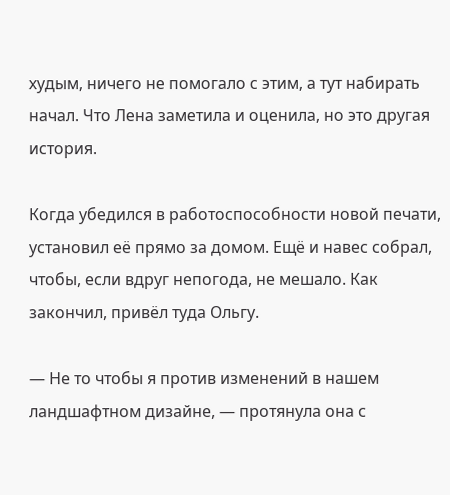худым, ничего не помогало с этим, а тут набирать начал. Что Лена заметила и оценила, но это другая история.

Когда убедился в работоспособности новой печати, установил её прямо за домом. Ещё и навес собрал, чтобы, если вдруг непогода, не мешало. Как закончил, привёл туда Ольгу.

— Не то чтобы я против изменений в нашем ландшафтном дизайне, — протянула она с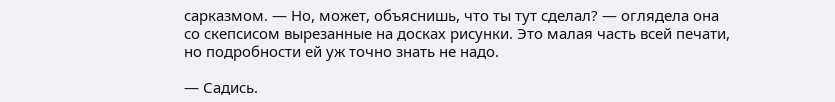сарказмом. — Но, может, объяснишь, что ты тут сделал? — оглядела она со скепсисом вырезанные на досках рисунки. Это малая часть всей печати, но подробности ей уж точно знать не надо.

— Садись.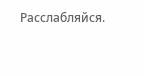Расслабляйся.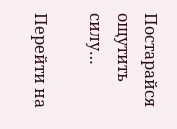Постарайся ощутить силу…

Перейти на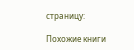страницу:

Похожие книги